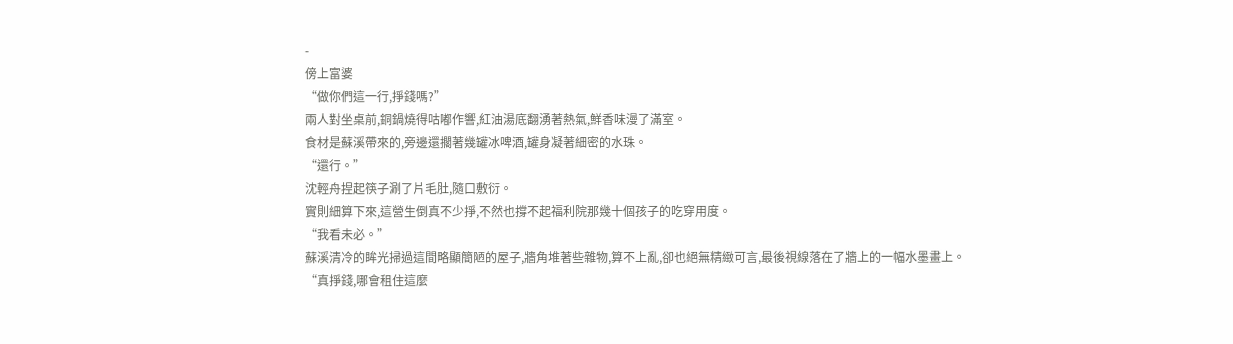-
傍上富婆
“做你們這一行,掙錢嗎?”
兩人對坐桌前,銅鍋燒得咕嘟作響,紅油湯底翻湧著熱氣,鮮香味漫了滿室。
食材是蘇溪帶來的,旁邊還擱著幾罐冰啤酒,罐身凝著細密的水珠。
“還行。”
沈輕舟捏起筷子涮了片毛肚,隨口敷衍。
實則細算下來,這營生倒真不少掙,不然也撐不起福利院那幾十個孩子的吃穿用度。
“我看未必。”
蘇溪清冷的眸光掃過這間略顯簡陋的屋子,牆角堆著些雜物,算不上亂,卻也絕無精緻可言,最後視線落在了牆上的一幅水墨畫上。
“真掙錢,哪會租住這麼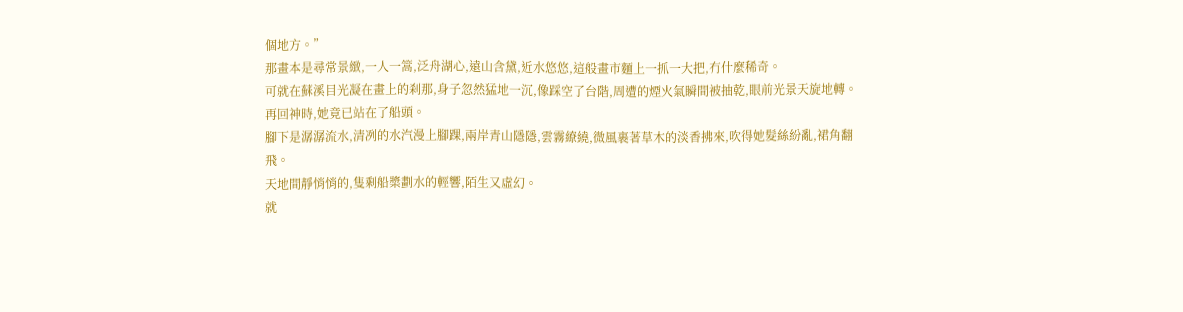個地方。”
那畫本是尋常景緻,一人一篙,泛舟湖心,遠山含黛,近水悠悠,這般畫市麵上一抓一大把,冇什麼稀奇。
可就在蘇溪目光凝在畫上的刹那,身子忽然猛地一沉,像踩空了台階,周遭的煙火氣瞬間被抽乾,眼前光景天旋地轉。
再回神時,她竟已站在了船頭。
腳下是潺潺流水,清冽的水汽漫上腳踝,兩岸青山隱隱,雲霧繚繞,微風裹著草木的淡香拂來,吹得她髮絲紛亂,裙角翻飛。
天地間靜悄悄的,隻剩船槳劃水的輕響,陌生又虛幻。
就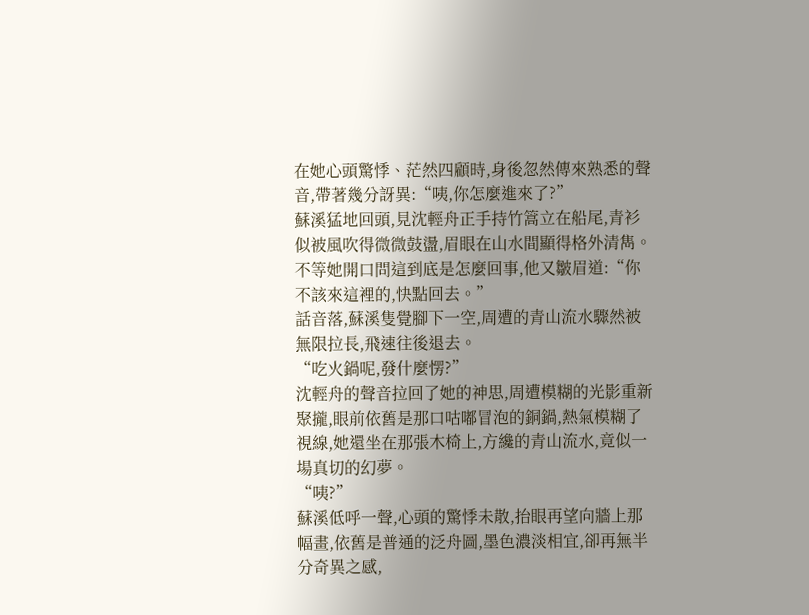在她心頭驚悸、茫然四顧時,身後忽然傳來熟悉的聲音,帶著幾分訝異:“咦,你怎麼進來了?”
蘇溪猛地回頭,見沈輕舟正手持竹篙立在船尾,青衫似被風吹得微微鼓盪,眉眼在山水間顯得格外清雋。
不等她開口問這到底是怎麼回事,他又皺眉道:“你不該來這裡的,快點回去。”
話音落,蘇溪隻覺腳下一空,周遭的青山流水驟然被無限拉長,飛速往後退去。
“吃火鍋呢,發什麼愣?”
沈輕舟的聲音拉回了她的神思,周遭模糊的光影重新聚攏,眼前依舊是那口咕嘟冒泡的銅鍋,熱氣模糊了視線,她還坐在那張木椅上,方纔的青山流水,竟似一場真切的幻夢。
“咦?”
蘇溪低呼一聲,心頭的驚悸未散,抬眼再望向牆上那幅畫,依舊是普通的泛舟圖,墨色濃淡相宜,卻再無半分奇異之感,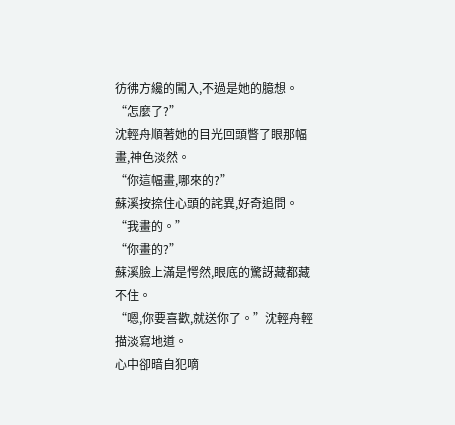彷彿方纔的闖入,不過是她的臆想。
“怎麼了?”
沈輕舟順著她的目光回頭瞥了眼那幅畫,神色淡然。
“你這幅畫,哪來的?”
蘇溪按捺住心頭的詫異,好奇追問。
“我畫的。”
“你畫的?”
蘇溪臉上滿是愕然,眼底的驚訝藏都藏不住。
“嗯,你要喜歡,就送你了。”沈輕舟輕描淡寫地道。
心中卻暗自犯嘀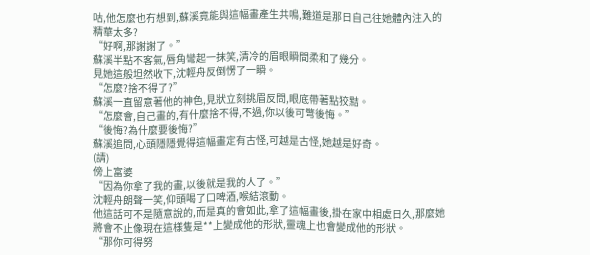咕,他怎麼也冇想到,蘇溪竟能與這幅畫產生共鳴,難道是那日自己往她體內注入的精華太多?
“好啊,那謝謝了。”
蘇溪半點不客氣,唇角彎起一抹笑,清冷的眉眼瞬間柔和了幾分。
見她這般坦然收下,沈輕舟反倒愣了一瞬。
“怎麼?捨不得了?”
蘇溪一直留意著他的神色,見狀立刻挑眉反問,眼底帶著點狡黠。
“怎麼會,自己畫的,有什麼捨不得,不過,你以後可彆後悔。”
“後悔?為什麼要後悔?”
蘇溪追問,心頭隱隱覺得這幅畫定有古怪,可越是古怪,她越是好奇。
(請)
傍上富婆
“因為你拿了我的畫,以後就是我的人了。”
沈輕舟朗聲一笑,仰頭喝了口啤酒,喉結滾動。
他這話可不是隨意說的,而是真的會如此,拿了這幅畫後,掛在家中相處日久,那麼她將會不止像現在這樣隻是**上變成他的形狀,靈魂上也會變成他的形狀。
“那你可得努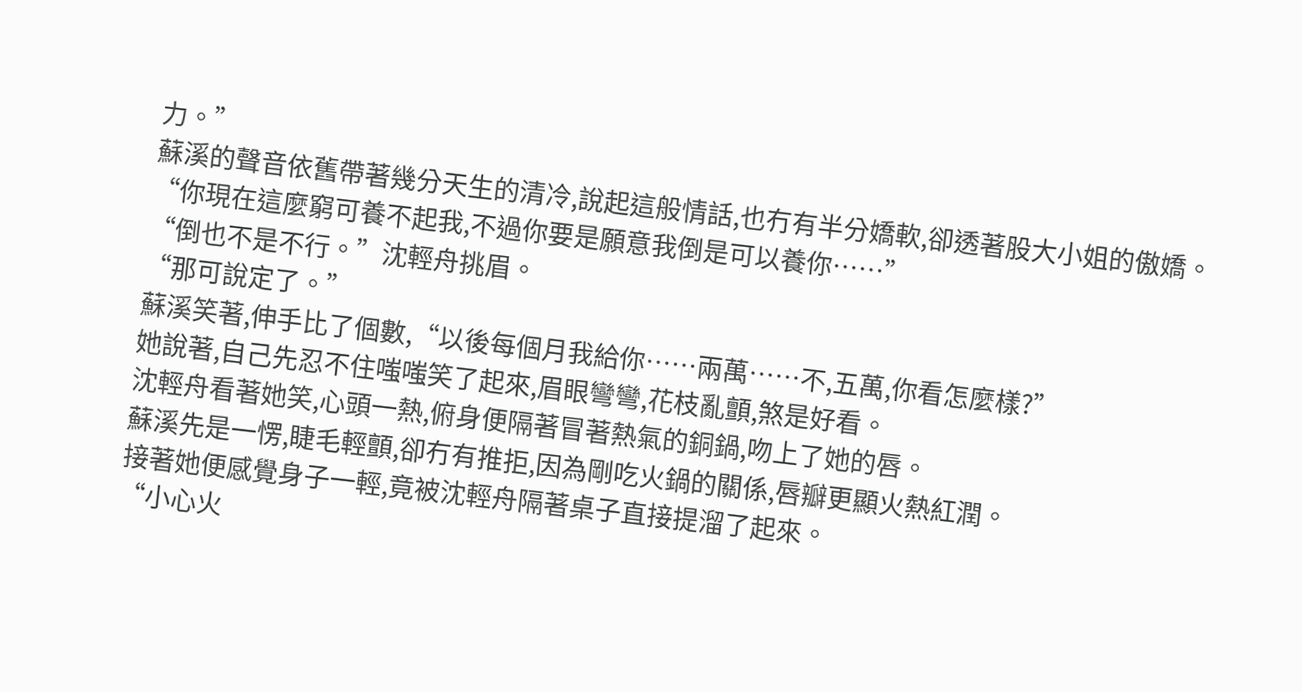力。”
蘇溪的聲音依舊帶著幾分天生的清冷,說起這般情話,也冇有半分嬌軟,卻透著股大小姐的傲嬌。
“你現在這麼窮可養不起我,不過你要是願意我倒是可以養你……”
“倒也不是不行。”沈輕舟挑眉。
“那可說定了。”
蘇溪笑著,伸手比了個數,“以後每個月我給你……兩萬……不,五萬,你看怎麼樣?”
她說著,自己先忍不住嗤嗤笑了起來,眉眼彎彎,花枝亂顫,煞是好看。
沈輕舟看著她笑,心頭一熱,俯身便隔著冒著熱氣的銅鍋,吻上了她的唇。
蘇溪先是一愣,睫毛輕顫,卻冇有推拒,因為剛吃火鍋的關係,唇瓣更顯火熱紅潤。
接著她便感覺身子一輕,竟被沈輕舟隔著桌子直接提溜了起來。
“小心火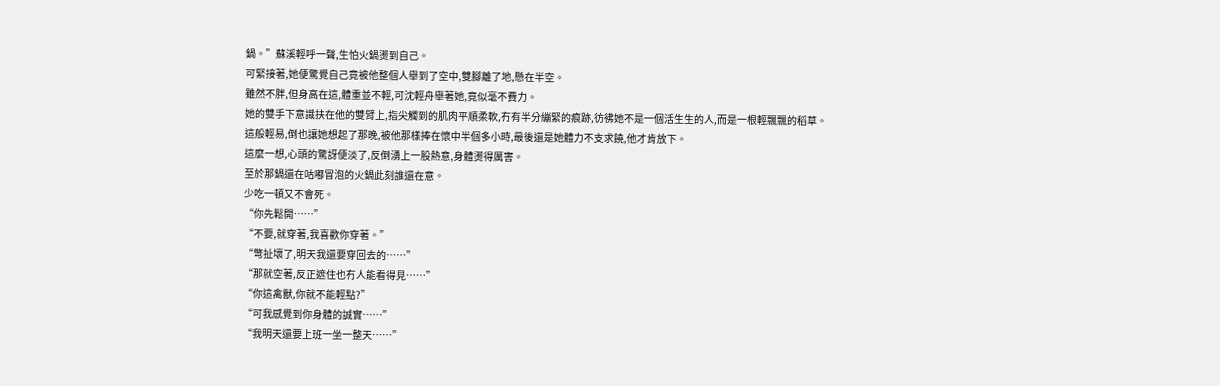鍋。”蘇溪輕呼一聲,生怕火鍋燙到自己。
可緊接著,她便驚覺自己竟被他整個人舉到了空中,雙腳離了地,懸在半空。
雖然不胖,但身高在這,體重並不輕,可沈輕舟舉著她,竟似毫不費力。
她的雙手下意識扶在他的雙臂上,指尖觸到的肌肉平順柔軟,冇有半分繃緊的痕跡,彷彿她不是一個活生生的人,而是一根輕飄飄的稻草。
這般輕易,倒也讓她想起了那晚,被他那樣捧在懷中半個多小時,最後還是她體力不支求饒,他才肯放下。
這麼一想,心頭的驚訝便淡了,反倒湧上一股熱意,身體燙得厲害。
至於那鍋還在咕嘟冒泡的火鍋此刻誰還在意。
少吃一頓又不會死。
“你先鬆開……”
“不要,就穿著,我喜歡你穿著。”
“彆扯壞了,明天我還要穿回去的……”
“那就空著,反正遮住也冇人能看得見……”
“你這禽獸,你就不能輕點?”
“可我感覺到你身體的誠實……”
“我明天還要上班一坐一整天……”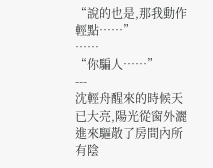“說的也是,那我動作輕點……”
……
“你騙人……”
---
沈輕舟醒來的時候天已大亮,陽光從窗外灑進來驅散了房間內所有陰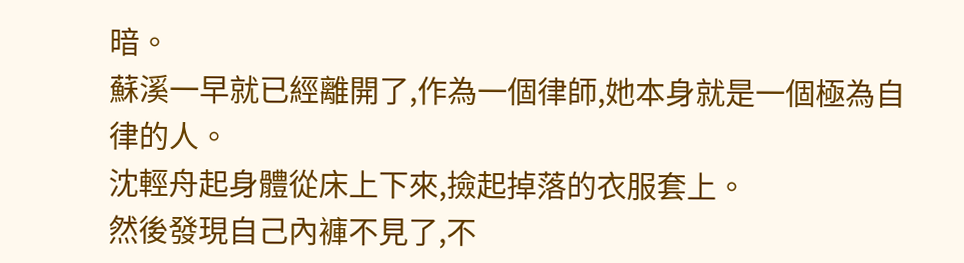暗。
蘇溪一早就已經離開了,作為一個律師,她本身就是一個極為自律的人。
沈輕舟起身體從床上下來,撿起掉落的衣服套上。
然後發現自己內褲不見了,不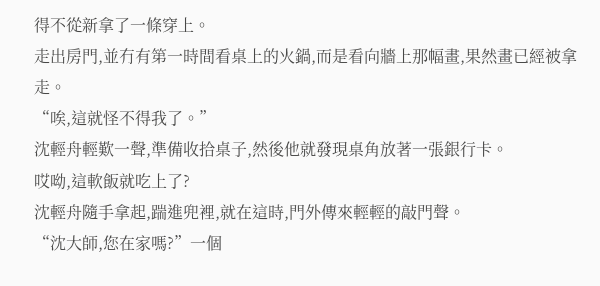得不從新拿了一條穿上。
走出房門,並冇有第一時間看桌上的火鍋,而是看向牆上那幅畫,果然畫已經被拿走。
“唉,這就怪不得我了。”
沈輕舟輕歎一聲,準備收拾桌子,然後他就發現桌角放著一張銀行卡。
哎呦,這軟飯就吃上了?
沈輕舟隨手拿起,踹進兜裡,就在這時,門外傳來輕輕的敲門聲。
“沈大師,您在家嗎?”一個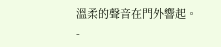溫柔的聲音在門外響起。
-